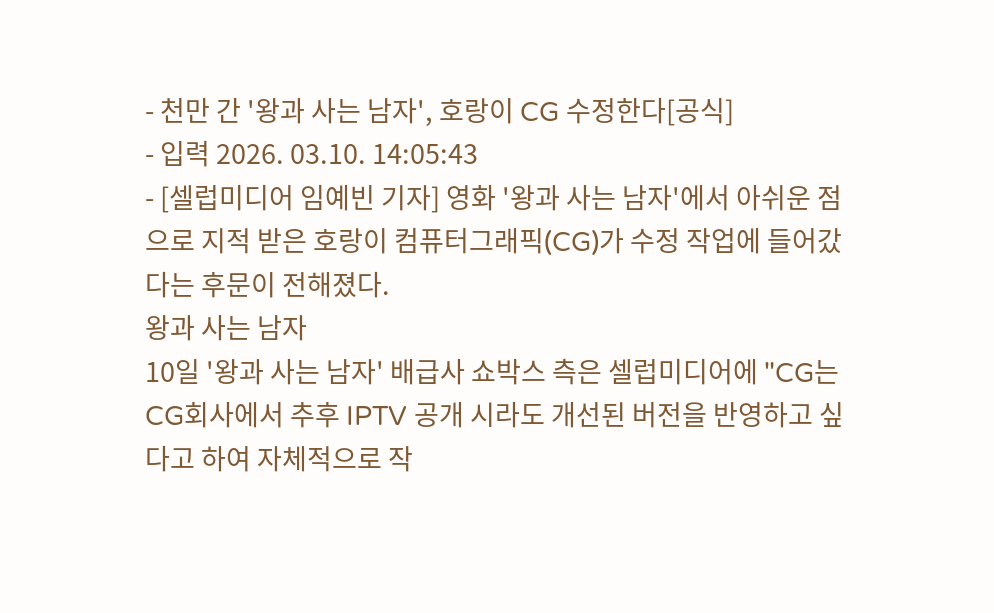- 천만 간 '왕과 사는 남자', 호랑이 CG 수정한다[공식]
- 입력 2026. 03.10. 14:05:43
- [셀럽미디어 임예빈 기자] 영화 '왕과 사는 남자'에서 아쉬운 점으로 지적 받은 호랑이 컴퓨터그래픽(CG)가 수정 작업에 들어갔다는 후문이 전해졌다.
왕과 사는 남자
10일 '왕과 사는 남자' 배급사 쇼박스 측은 셀럽미디어에 "CG는 CG회사에서 추후 IPTV 공개 시라도 개선된 버전을 반영하고 싶다고 하여 자체적으로 작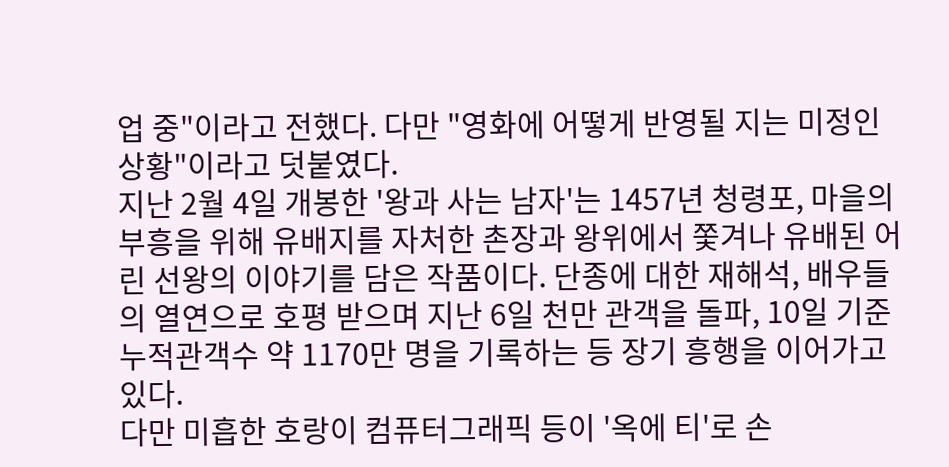업 중"이라고 전했다. 다만 "영화에 어떻게 반영될 지는 미정인 상황"이라고 덧붙였다.
지난 2월 4일 개봉한 '왕과 사는 남자'는 1457년 청령포, 마을의 부흥을 위해 유배지를 자처한 촌장과 왕위에서 쫓겨나 유배된 어린 선왕의 이야기를 담은 작품이다. 단종에 대한 재해석, 배우들의 열연으로 호평 받으며 지난 6일 천만 관객을 돌파, 10일 기준 누적관객수 약 1170만 명을 기록하는 등 장기 흥행을 이어가고 있다.
다만 미흡한 호랑이 컴퓨터그래픽 등이 '옥에 티'로 손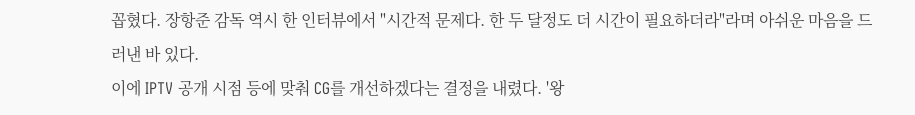꼽혔다. 장항준 감독 역시 한 인터뷰에서 "시간적 문제다. 한 두 달정도 더 시간이 필요하더라"라며 아쉬운 마음을 드러낸 바 있다.
이에 IPTV 공개 시점 등에 맞춰 CG를 개선하겠다는 결정을 내렸다. '왕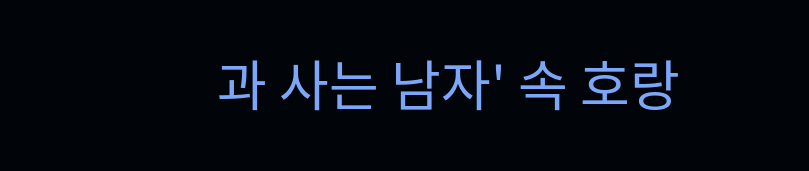과 사는 남자' 속 호랑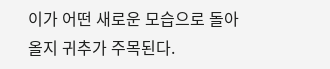이가 어떤 새로운 모습으로 돌아올지 귀추가 주목된다.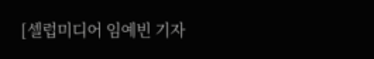[셀럽미디어 임예빈 기자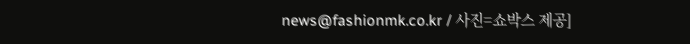news@fashionmk.co.kr / 사진=쇼박스 제공]